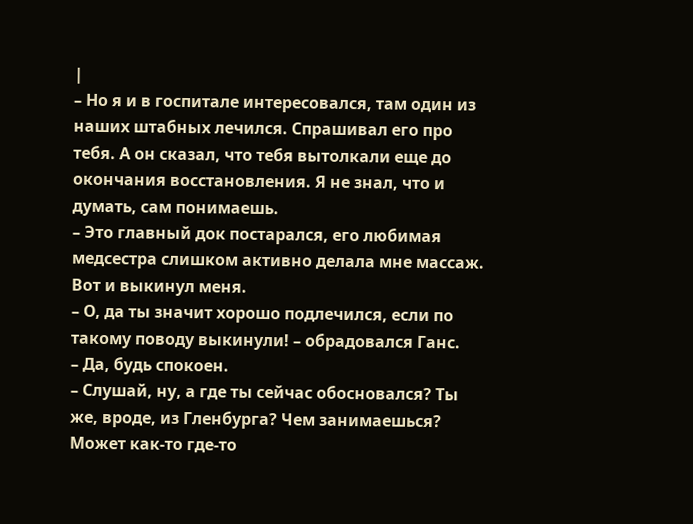|
– Но я и в госпитале интересовался, там один из наших штабных лечился. Спрашивал его про тебя. А он сказал, что тебя вытолкали еще до окончания восстановления. Я не знал, что и думать, сам понимаешь.
– Это главный док постарался, его любимая медсестра слишком активно делала мне массаж. Вот и выкинул меня.
– О, да ты значит хорошо подлечился, если по такому поводу выкинули! – обрадовался Ганс.
– Да, будь спокоен.
– Слушай, ну, а где ты сейчас обосновался? Ты же, вроде, из Гленбурга? Чем занимаешься? Может как-то где-то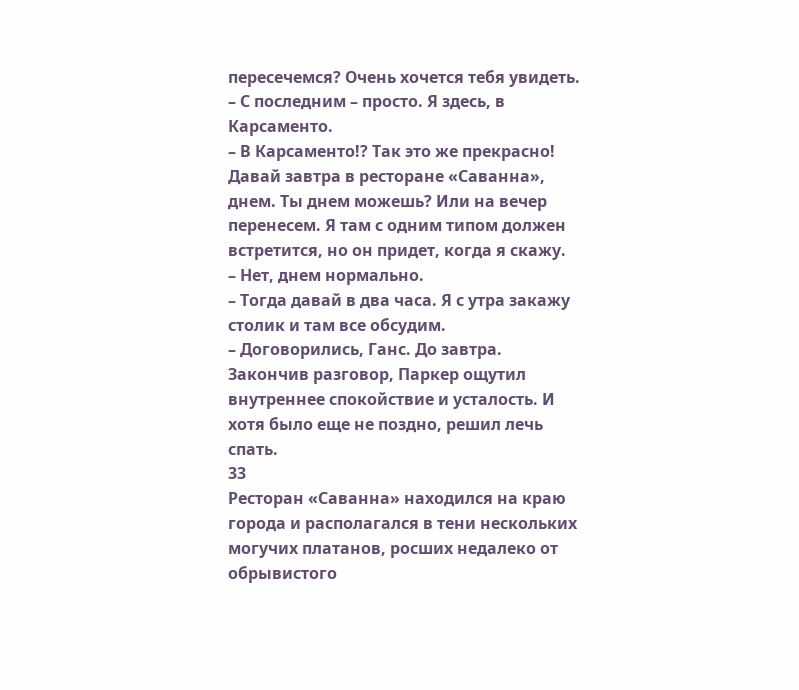пересечемся? Очень хочется тебя увидеть.
– С последним – просто. Я здесь, в Карсаменто.
– В Карсаменто!? Так это же прекрасно! Давай завтра в ресторане «Саванна», днем. Ты днем можешь? Или на вечер перенесем. Я там с одним типом должен встретится, но он придет, когда я скажу.
– Нет, днем нормально.
– Тогда давай в два часа. Я с утра закажу столик и там все обсудим.
– Договорились, Ганс. До завтра.
Закончив разговор, Паркер ощутил внутреннее спокойствие и усталость. И хотя было еще не поздно, решил лечь спать.
33
Ресторан «Саванна» находился на краю города и располагался в тени нескольких могучих платанов, росших недалеко от обрывистого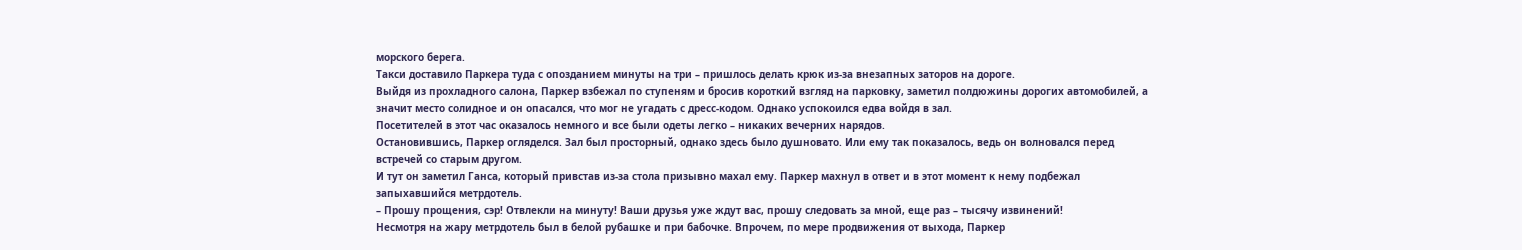морского берега.
Такси доставило Паркера туда с опозданием минуты на три – пришлось делать крюк из-за внезапных заторов на дороге.
Выйдя из прохладного салона, Паркер взбежал по ступеням и бросив короткий взгляд на парковку, заметил полдюжины дорогих автомобилей, а значит место солидное и он опасался, что мог не угадать с дресс-кодом. Однако успокоился едва войдя в зал.
Посетителей в этот час оказалось немного и все были одеты легко – никаких вечерних нарядов.
Остановившись, Паркер огляделся. Зал был просторный, однако здесь было душновато. Или ему так показалось, ведь он волновался перед встречей со старым другом.
И тут он заметил Ганса, который привстав из-за стола призывно махал ему. Паркер махнул в ответ и в этот момент к нему подбежал запыхавшийся метрдотель.
– Прошу прощения, сэр! Отвлекли на минуту! Ваши друзья уже ждут вас, прошу следовать за мной, еще раз – тысячу извинений!
Несмотря на жару метрдотель был в белой рубашке и при бабочке. Впрочем, по мере продвижения от выхода, Паркер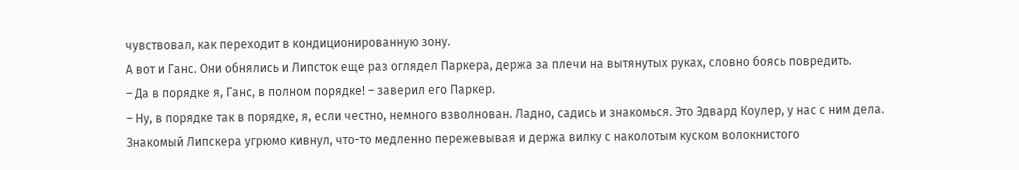чувствовал, как переходит в кондиционированную зону.
А вот и Ганс. Они обнялись и Липсток еще раз оглядел Паркера, держа за плечи на вытянутых руках, словно боясь повредить.
– Да в порядке я, Ганс, в полном порядке! – заверил его Паркер.
– Ну, в порядке так в порядке, я, если честно, немного взволнован. Ладно, садись и знакомься. Это Эдвард Коулер, у нас с ним дела.
Знакомый Липскера угрюмо кивнул, что-то медленно пережевывая и держа вилку с наколотым куском волокнистого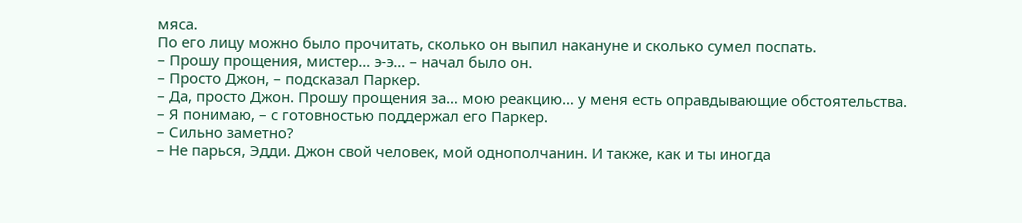мяса.
По его лицу можно было прочитать, сколько он выпил накануне и сколько сумел поспать.
– Прошу прощения, мистер… э-э… – начал было он.
– Просто Джон, – подсказал Паркер.
– Да, просто Джон. Прошу прощения за… мою реакцию… у меня есть оправдывающие обстоятельства.
– Я понимаю, – с готовностью поддержал его Паркер.
– Сильно заметно?
– Не парься, Эдди. Джон свой человек, мой однополчанин. И также, как и ты иногда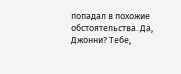попадал в похожие обстоятельства. Да, Джонни? Тебе,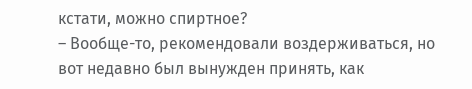кстати, можно спиртное?
– Вообще-то, рекомендовали воздерживаться, но вот недавно был вынужден принять, как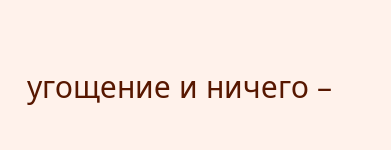угощение и ничего –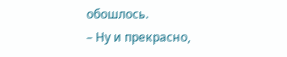обошлось.
– Ну и прекрасно,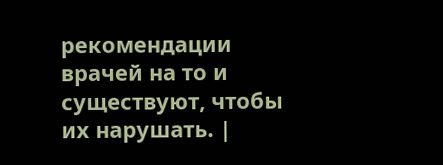рекомендации врачей на то и существуют, чтобы их нарушать. |